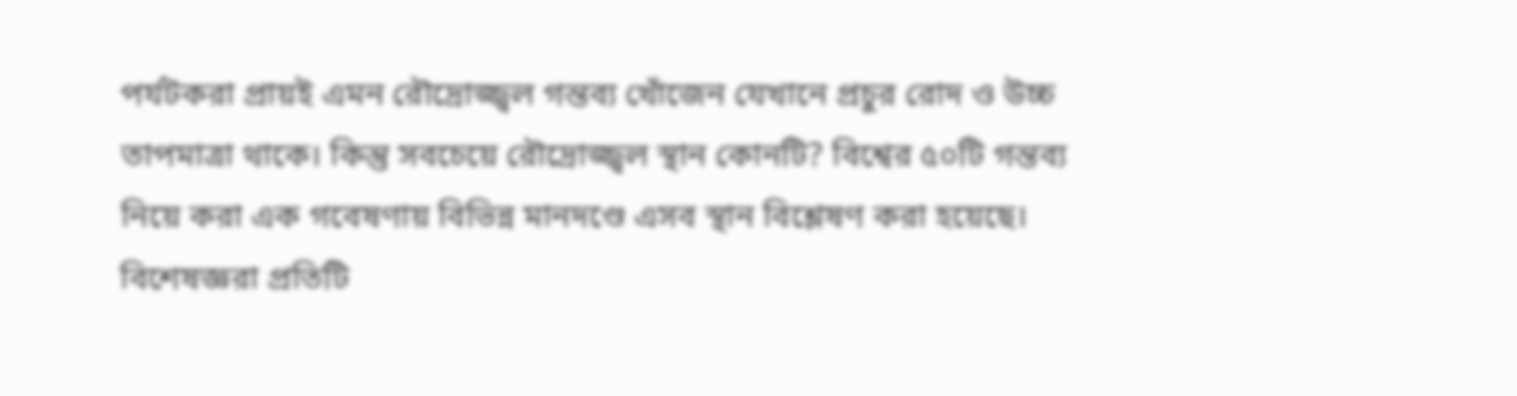পর্যটকরা প্রায়ই এমন রৌদ্রোজ্জ্বল গন্তব্য খোঁজেন যেখানে প্রচুর রোদ ও উচ্চ তাপমাত্রা থাকে। কিন্তু সবচেয়ে রৌদ্রোজ্জ্বল স্থান কোনটি? বিশ্বের ৫০টি গন্তব্য নিয়ে করা এক গবেষণায় বিভিন্ন মানদণ্ডে এসব স্থান বিশ্লেষণ করা হয়েছে।
বিশেষজ্ঞরা প্রতিটি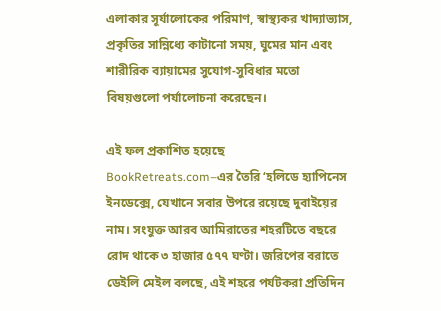এলাকার সূর্যালোকের পরিমাণ, স্বাস্থ্যকর খাদ্যাভ্যাস, প্রকৃতির সান্নিধ্যে কাটানো সময়, ঘুমের মান এবং শারীরিক ব্যায়ামের সুযোগ-সুবিধার মতো বিষয়গুলো পর্যালোচনা করেছেন।

এই ফল প্রকাশিত হয়েছে BookRetreats.com–এর তৈরি ‘হলিডে হ্যাপিনেস ইনডেক্সে, যেখানে সবার উপরে রয়েছে দুবাইয়ের নাম। সংযুক্ত আরব আমিরাতের শহরটিতে বছরে রোদ থাকে ৩ হাজার ৫৭৭ ঘণ্টা। জরিপের বরাতে ডেইলি মেইল বলছে, এই শহরে পর্যটকরা প্রতিদিন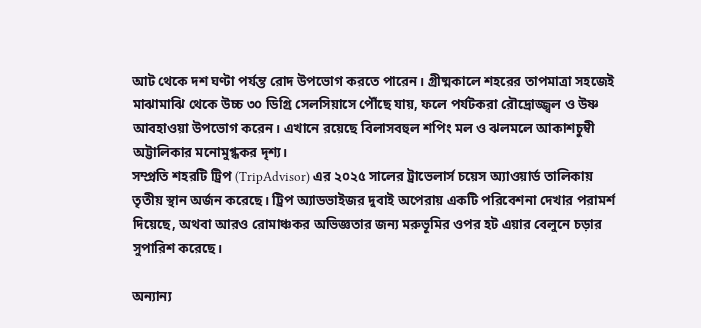আট থেকে দশ ঘণ্টা পর্যন্ত রোদ উপভোগ করতে পারেন। গ্রীষ্মকালে শহরের তাপমাত্রা সহজেই মাঝামাঝি থেকে উচ্চ ৩০ ডিগ্রি সেলসিয়াসে পৌঁছে যায়, ফলে পর্যটকরা রৌদ্রোজ্জ্বল ও উষ্ণ আবহাওয়া উপভোগ করেন। এখানে রয়েছে বিলাসবহুল শপিং মল ও ঝলমলে আকাশচুম্বী অট্টালিকার মনোমুগ্ধকর দৃশ্য।
সম্প্রতি শহরটি ট্রিপ (TripAdvisor) এর ২০২৫ সালের ট্রাভেলার্স চয়েস অ্যাওয়ার্ড তালিকায় তৃতীয় স্থান অর্জন করেছে। ট্রিপ অ্যাডভাইজর দুবাই অপেরায় একটি পরিবেশনা দেখার পরামর্শ দিয়েছে, অথবা আরও রোমাঞ্চকর অভিজ্ঞতার জন্য মরুভূমির ওপর হট এয়ার বেলুনে চড়ার সুপারিশ করেছে।

অন্যান্য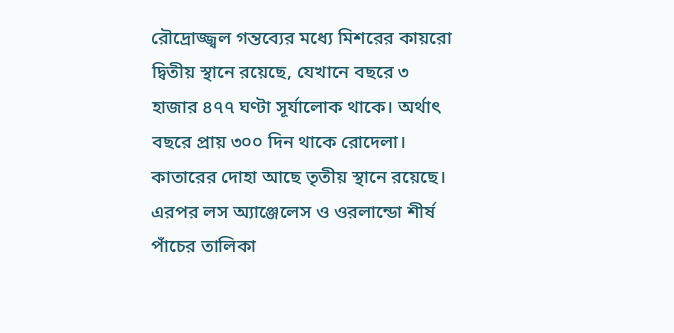রৌদ্রোজ্জ্বল গন্তব্যের মধ্যে মিশরের কায়রো দ্বিতীয় স্থানে রয়েছে, যেখানে বছরে ৩ হাজার ৪৭৭ ঘণ্টা সূর্যালোক থাকে। অর্থাৎ বছরে প্রায় ৩০০ দিন থাকে রোদেলা। কাতারের দোহা আছে তৃতীয় স্থানে রয়েছে। এরপর লস অ্যাঞ্জেলেস ও ওরলান্ডো শীর্ষ পাঁচের তালিকা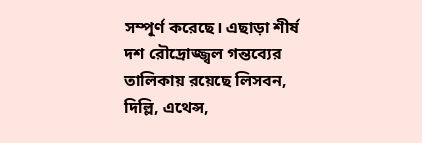সম্পূর্ণ করেছে। এছাড়া শীর্ষ দশ রৌদ্রোজ্জ্বল গন্তব্যের তালিকায় রয়েছে লিসবন, দিল্লি, এথেন্স,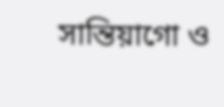সান্তিয়াগো ও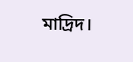মাদ্রিদ।